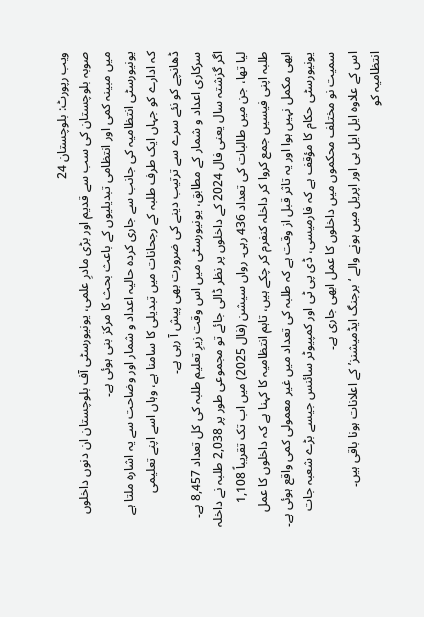ویب رپورٹ: بلوچستان 24
صوبہ بلوچستان کی سب سے قدیم اور بڑی مادرِ علمی، یونیورسٹی آف بلوچستان ان دنوں داخلوں میں مبینہ کمی اور انتظامی تبدیلیوں کے باعث بحث کا مرکز بنی ہوئی ہے۔
یونیورسٹی انتظامیہ کی جانب سے جاری کردہ حالیہ اعداد و شمار اور وضاحت سے یہ اشارہ ملتا ہے کہ ادارے کو جہاں ایک طرف طلبہ کے رجحانات میں تبدیلی کا سامنا ہے، وہاں اسے اپنے تعلیمی ڈھانچے کو نئے سرے سے ترتیب دینے کی ضرورت بھی پیش آ رہی ہے۔
سرکاری اعداد و شمار کے مطابق، یونیورسٹی میں اس وقت زیرِ تعلیم طلبہ کی کل تعداد 8,457 ہے۔
اگر گزشتہ سال یعنی فال 2024 کے داخلوں پر نظر ڈالی جائے تو مجموعی طور پر 2,038 طلبہ نے داخلہ لیا تھا، جن میں طالبات کی تعداد 436 رہی۔ رواں سیشن (فال 2025) میں اب تک تقریباً 1,108 طلبہ اپنی فیسیں جمع کروا کر داخلہ کنفرم کر چکے ہیں، تاہم انتظامیہ کا کہنا ہے کہ داخلوں کا عمل ابھی مکمل نہیں ہوا اور یہ تاثر قبل از وقت ہے کہ طلبہ کی تعداد میں غیر معمولی کمی واقع ہوئی ہے۔
یونیورسٹی حکام کا مؤقف ہے کہ فارمیسی، ڈی پی ٹی اور کمپیوٹر سائنس جیسے بڑے شعبہ جات سمیت نو مختلف محکموں میں داخلوں کا عمل ابھی جاری ہے۔
اس کے علاوہ ایل ایل بی اور اپریل میں ہونے والے ‘برجنگ ایڈمیشنز’ کے اعلانات ہونا باقی ہیں۔ انتظامیہ کو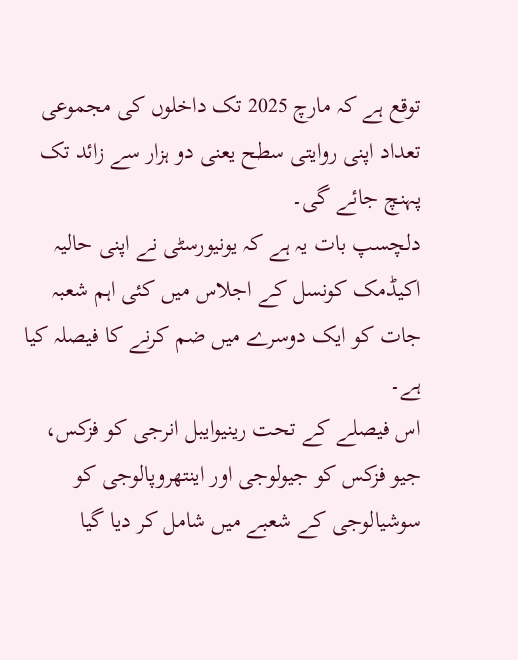توقع ہے کہ مارچ 2025 تک داخلوں کی مجموعی تعداد اپنی روایتی سطح یعنی دو ہزار سے زائد تک پہنچ جائے گی۔
دلچسپ بات یہ ہے کہ یونیورسٹی نے اپنی حالیہ اکیڈمک کونسل کے اجلاس میں کئی اہم شعبہ جات کو ایک دوسرے میں ضم کرنے کا فیصلہ کیا ہے۔
اس فیصلے کے تحت رینیوایبل انرجی کو فزکس، جیو فزکس کو جیولوجی اور اینتھروپالوجی کو سوشیالوجی کے شعبے میں شامل کر دیا گیا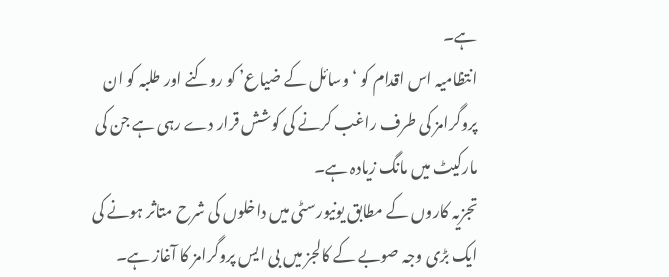ہے۔
انتظامیہ اس اقدام کو ‘وسائل کے ضیاع’ کو روکنے اور طلبہ کو ان پروگرامز کی طرف راغب کرنے کی کوشش قرار دے رہی ہے جن کی مارکیٹ میں مانگ زیادہ ہے۔
تجزیہ کاروں کے مطابق یونیورسٹی میں داخلوں کی شرح متاثر ہونے کی ایک بڑی وجہ صوبے کے کالجز میں بی ایس پروگرامز کا آغاز ہے۔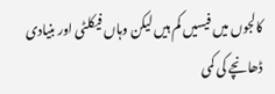کالجوں میں فیسیں کم ہیں لیکن وہاں فیکلٹی اور بنیادی ڈھانچے کی کمی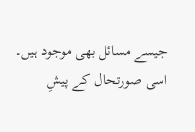جیسے مسائل بھی موجود ہیں۔
اسی صورتحال کے پیشِ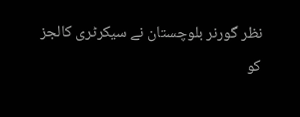نظر گورنر بلوچستان نے سیکرٹری کالجز کو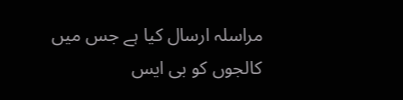مراسلہ ارسال کیا ہے جس میں کالجوں کو بی ایس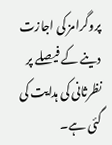پروگرامز کی اجازت دینے کے فیصلے پر نظرثانی کی ہدایت کی گئی ہے۔